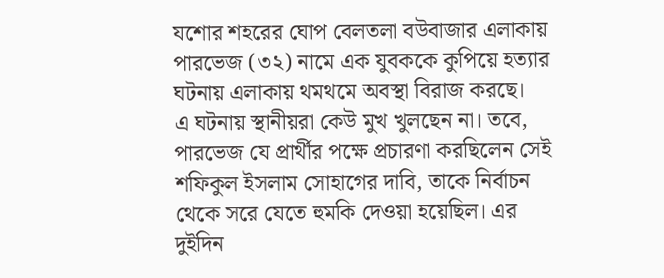যশোর শহরের ঘোপ বেলতলা বউবাজার এলাকায় পারভেজ (৩২) নামে এক যুবককে কুপিয়ে হত্যার ঘটনায় এলাকায় থমথমে অবস্থা বিরাজ করছে।
এ ঘটনায় স্থানীয়রা কেউ মুখ খুলছেন না। তবে, পারভেজ যে প্রার্থীর পক্ষে প্রচারণা করছিলেন সেই শফিকুল ইসলাম সোহাগের দাবি, তাকে নির্বাচন থেকে সরে যেতে হুমকি দেওয়া হয়েছিল। এর দুইদিন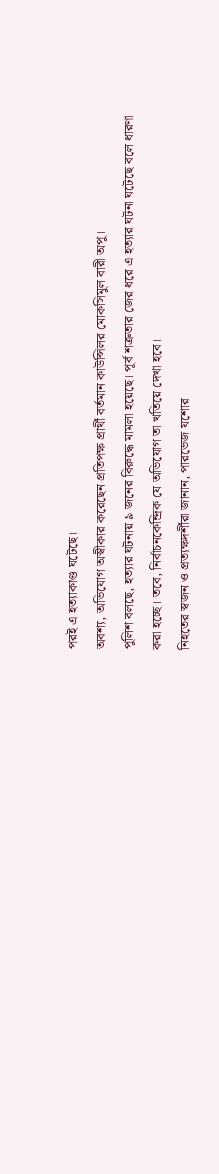পরই এ হত্যাকাণ্ড ঘটেছে।
অবশ্য, অভিযোগ অস্বীকার করেছেন প্রতিপক্ষ প্রার্থী বর্তমান কাউন্সিলর মোকসিমুল বারী অপু।
পুলিশ বলছে, হত্যার ঘটনায় ৯ জনের বিরুদ্ধে মামলা হয়েছে। পূর্ব শত্রুতার জের ধরে এ হত্যার ঘটনা ঘটেছে বলে ধারণা করা হচ্ছে। তবে, নির্বাচনকেন্দ্রিক যে অভিযোগ তা খতিয়ে দেখা হবে।
নিহতের স্বজন ও প্রত্যক্ষদর্শীরা জানান, পারভেজ যশোর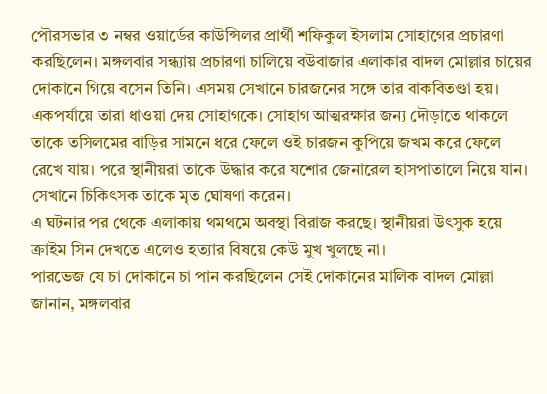পৌরসভার ৩ নম্বর ওয়ার্ডের কাউন্সিলর প্রার্থী শফিকুল ইসলাম সোহাগের প্রচারণা করছিলেন। মঙ্গলবার সন্ধ্যায় প্রচারণা চালিয়ে বউবাজার এলাকার বাদল মোল্লার চায়ের দোকানে গিয়ে বসেন তিনি। এসময় সেখানে চারজনের সঙ্গে তার বাকবিতণ্ডা হয়। একপর্যায়ে তারা ধাওয়া দেয় সোহাগকে। সোহাগ আত্মরক্ষার জন্য দৌড়াতে থাকলে তাকে তসিলমের বাড়ির সামনে ধরে ফেলে ওই চারজন কুপিয়ে জখম করে ফেলে রেখে যায়। পরে স্থানীয়রা তাকে উদ্ধার করে যশোর জেনারেল হাসপাতালে নিয়ে যান। সেখানে চিকিৎসক তাকে মৃত ঘোষণা করেন।
এ ঘটনার পর থেকে এলাকায় থমথমে অবস্থা বিরাজ করছে। স্থানীয়রা উৎসুক হয়ে ক্রাইম সিন দেখতে এলেও হত্যার বিষয়ে কেউ মুখ খুলছে না।
পারভেজ যে চা দোকানে চা পান করছিলেন সেই দোকানের মালিক বাদল মোল্লা জানান, মঙ্গলবার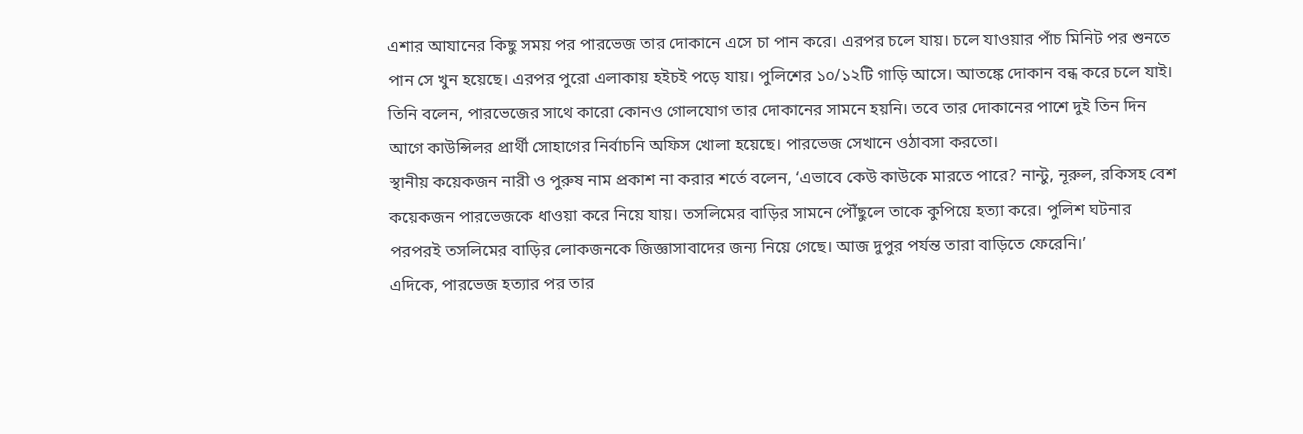এশার আযানের কিছু সময় পর পারভেজ তার দোকানে এসে চা পান করে। এরপর চলে যায়। চলে যাওয়ার পাঁচ মিনিট পর শুনতে পান সে খুন হয়েছে। এরপর পুরো এলাকায় হইচই পড়ে যায়। পুলিশের ১০/১২টি গাড়ি আসে। আতঙ্কে দোকান বন্ধ করে চলে যাই।
তিনি বলেন, পারভেজের সাথে কারো কোনও গোলযোগ তার দোকানের সামনে হয়নি। তবে তার দোকানের পাশে দুই তিন দিন আগে কাউন্সিলর প্রার্থী সোহাগের নির্বাচনি অফিস খোলা হয়েছে। পারভেজ সেখানে ওঠাবসা করতো।
স্থানীয় কয়েকজন নারী ও পুরুষ নাম প্রকাশ না করার শর্তে বলেন, ‘এভাবে কেউ কাউকে মারতে পারে? নান্টু, নূরুল, রকিসহ বেশ কয়েকজন পারভেজকে ধাওয়া করে নিয়ে যায়। তসলিমের বাড়ির সামনে পৌঁছুলে তাকে কুপিয়ে হত্যা করে। পুলিশ ঘটনার পরপরই তসলিমের বাড়ির লোকজনকে জিজ্ঞাসাবাদের জন্য নিয়ে গেছে। আজ দুপুর পর্যন্ত তারা বাড়িতে ফেরেনি।’
এদিকে, পারভেজ হত্যার পর তার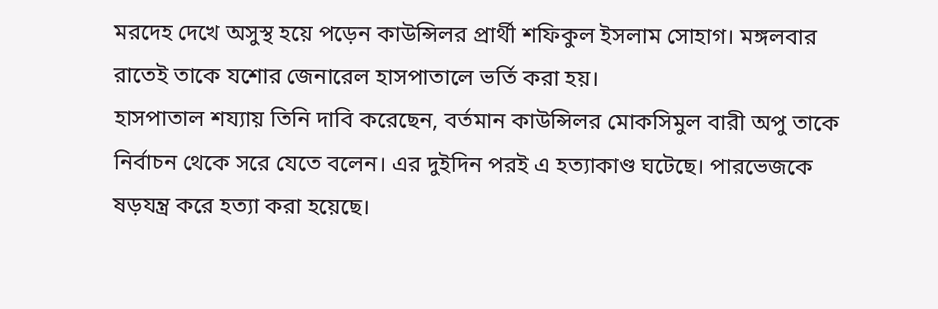মরদেহ দেখে অসুস্থ হয়ে পড়েন কাউন্সিলর প্রার্থী শফিকুল ইসলাম সোহাগ। মঙ্গলবার রাতেই তাকে যশোর জেনারেল হাসপাতালে ভর্তি করা হয়।
হাসপাতাল শয্যায় তিনি দাবি করেছেন, বর্তমান কাউন্সিলর মোকসিমুল বারী অপু তাকে নির্বাচন থেকে সরে যেতে বলেন। এর দুইদিন পরই এ হত্যাকাণ্ড ঘটেছে। পারভেজকে ষড়যন্ত্র করে হত্যা করা হয়েছে।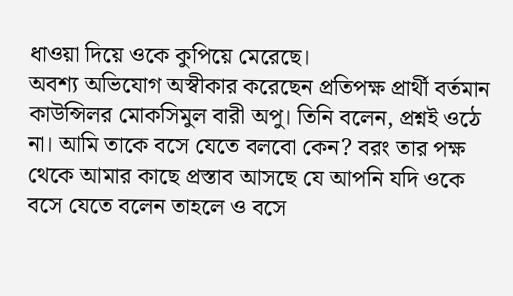ধাওয়া দিয়ে ওকে কুপিয়ে মেরেছে।
অবশ্য অভিযোগ অস্বীকার করেছেন প্রতিপক্ষ প্রার্থী বর্তমান কাউন্সিলর মোকসিমুল বারী অপু। তিনি বলেন, প্রশ্নই ওঠে না। আমি তাকে বসে যেতে বলবো কেন? বরং তার পক্ষ থেকে আমার কাছে প্রস্তাব আসছে যে আপনি যদি ওকে বসে যেতে বলেন তাহলে ও বসে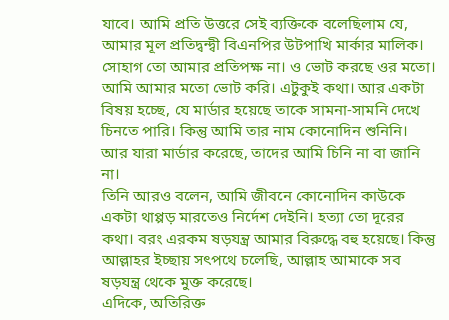যাবে। আমি প্রতি উত্তরে সেই ব্যক্তিকে বলেছিলাম যে, আমার মূল প্রতিদ্বন্দ্বী বিএনপির উটপাখি মার্কার মালিক। সোহাগ তো আমার প্রতিপক্ষ না। ও ভোট করছে ওর মতো। আমি আমার মতো ভোট করি। এটুকুই কথা। আর একটা বিষয় হচ্ছে, যে মার্ডার হয়েছে তাকে সামনা-সামনি দেখে চিনতে পারি। কিন্তু আমি তার নাম কোনোদিন শুনিনি। আর যারা মার্ডার করেছে, তাদের আমি চিনি না বা জানি না।
তিনি আরও বলেন, আমি জীবনে কোনোদিন কাউকে একটা থাপ্পড় মারতেও নির্দেশ দেইনি। হত্যা তো দূরের কথা। বরং এরকম ষড়যন্ত্র আমার বিরুদ্ধে বহু হয়েছে। কিন্তু আল্লাহর ইচ্ছায় সৎপথে চলেছি, আল্লাহ আমাকে সব ষড়যন্ত্র থেকে মুক্ত করেছে।
এদিকে, অতিরিক্ত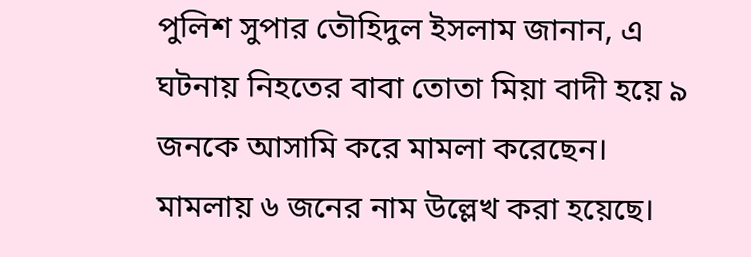পুলিশ সুপার তৌহিদুল ইসলাম জানান, এ ঘটনায় নিহতের বাবা তোতা মিয়া বাদী হয়ে ৯ জনকে আসামি করে মামলা করেছেন। মামলায় ৬ জনের নাম উল্লেখ করা হয়েছে।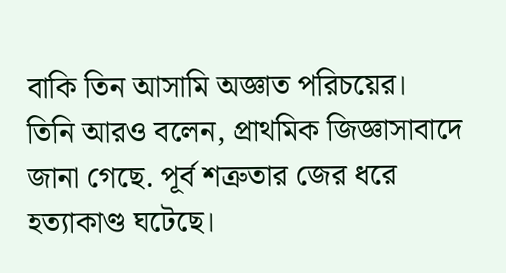বাকি তিন আসামি অজ্ঞাত পরিচয়ের।
তিনি আরও বলেন, প্রাথমিক জিজ্ঞাসাবাদে জানা গেছে. পূর্ব শত্রুতার জের ধরে হত্যাকাণ্ড ঘটেছে।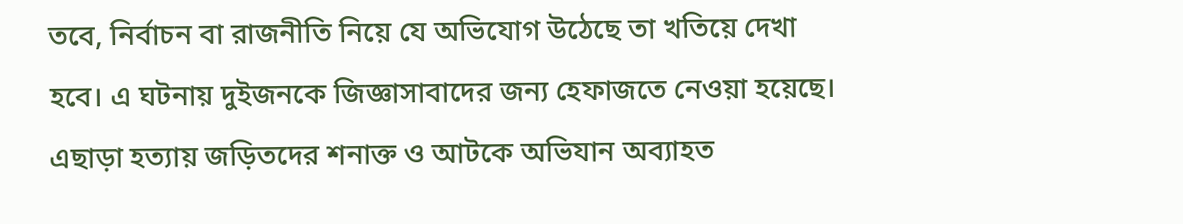তবে, নির্বাচন বা রাজনীতি নিয়ে যে অভিযোগ উঠেছে তা খতিয়ে দেখা হবে। এ ঘটনায় দুইজনকে জিজ্ঞাসাবাদের জন্য হেফাজতে নেওয়া হয়েছে। এছাড়া হত্যায় জড়িতদের শনাক্ত ও আটকে অভিযান অব্যাহত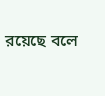রয়েছে বলে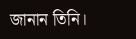জানান তিনি।